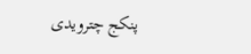پنکج چترویدی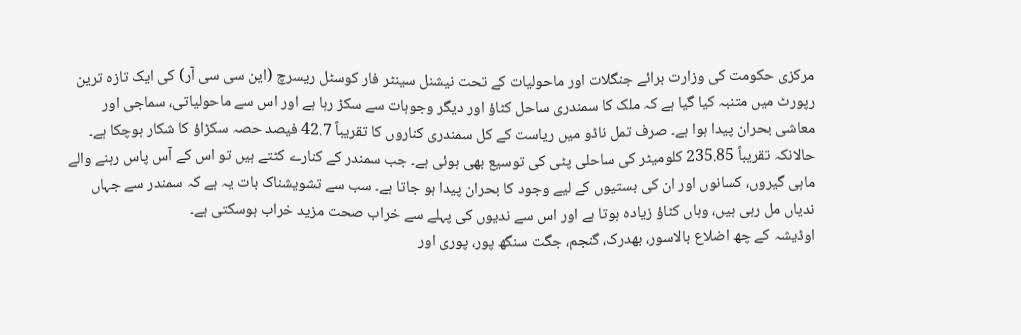مرکزی حکومت کی وزارت برائے جنگلات اور ماحولیات کے تحت نیشنل سینٹر فار کوسٹل ریسرچ (این سی سی آر) کی ایک تازہ ترین رپورٹ میں متنبہ کیا گیا ہے کہ ملک کا سمندری ساحل کٹاؤ اور دیگر وجوہات سے سکڑ رہا ہے اور اس سے ماحولیاتی، سماجی اور معاشی بحران پیدا ہوا ہے۔ صرف تمل ناڈو میں ریاست کے کل سمندری کناروں کا تقریباً 42.7 فیصد حصہ سکڑاؤ کا شکار ہوچکا ہے۔ حالانکہ تقریباً 235.85 کلومیٹر کی ساحلی پٹی کی توسیع بھی ہوئی ہے۔ جب سمندر کے کنارے کٹتے ہیں تو اس کے آس پاس رہنے والے ماہی گیروں، کسانوں اور ان کی بستیوں کے لیے وجود کا بحران پیدا ہو جاتا ہے۔ سب سے تشویشناک بات یہ ہے کہ سمندر سے جہاں ندیاں مل رہی ہیں، وہاں کٹاؤ زیادہ ہوتا ہے اور اس سے ندیوں کی پہلے سے خراب صحت مزید خراب ہوسکتی ہے۔
اوڈیشہ کے چھ اضلاع بالاسور، بھدرک، گنجم، جگت سنگھ پور، پوری اور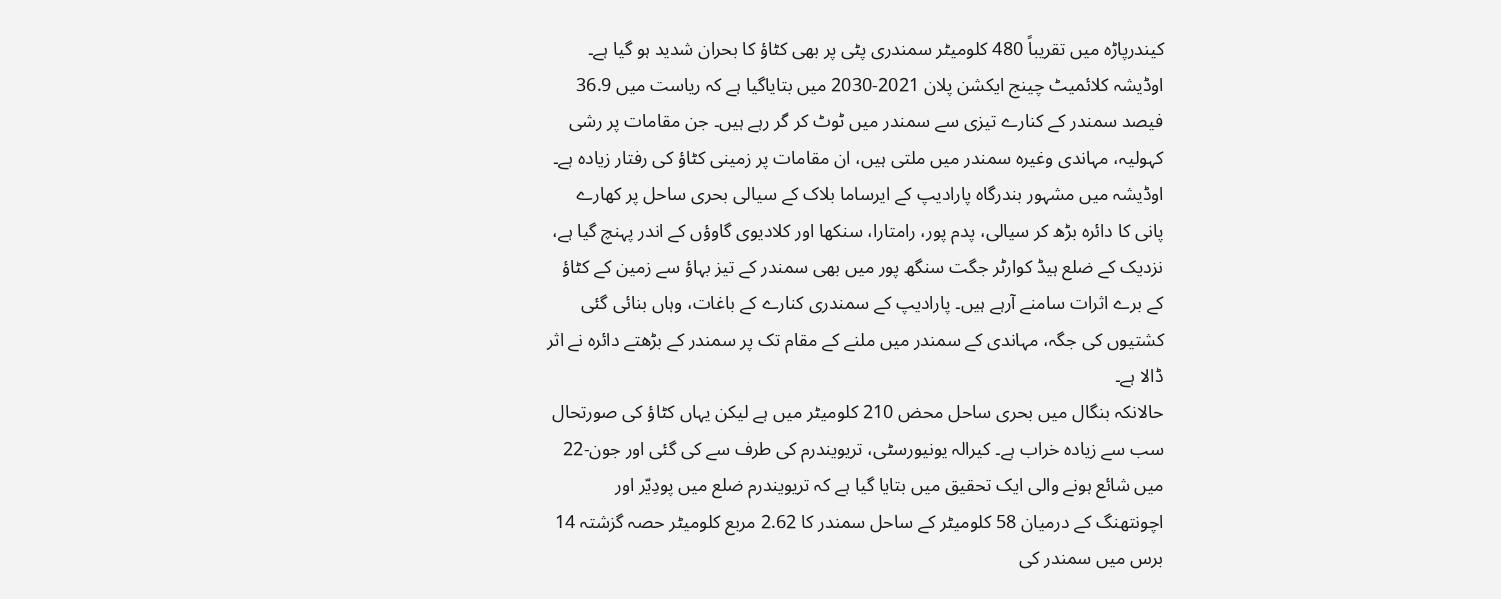کیندرپاڑہ میں تقریباً 480 کلومیٹر سمندری پٹی پر بھی کٹاؤ کا بحران شدید ہو گیا ہے۔ اوڈیشہ کلائمیٹ چینج ایکشن پلان 2021-2030 میں بتایاگیا ہے کہ ریاست میں 36.9 فیصد سمندر کے کنارے تیزی سے سمندر میں ٹوٹ کر گر رہے ہیں۔ جن مقامات پر رشی کہولیہ، مہاندی وغیرہ سمندر میں ملتی ہیں، ان مقامات پر زمینی کٹاؤ کی رفتار زیادہ ہے۔ اوڈیشہ میں مشہور بندرگاہ پارادیپ کے ایرساما بلاک کے سیالی بحری ساحل پر کھارے پانی کا دائرہ بڑھ کر سیالی، پدم پور، رامتارا، سنکھا اور کلادیوی گاوؤں کے اندر پہنچ گیا ہے، نزدیک کے ضلع ہیڈ کوارٹر جگت سنگھ پور میں بھی سمندر کے تیز بہاؤ سے زمین کے کٹاؤ کے برے اثرات سامنے آرہے ہیں۔ پارادیپ کے سمندری کنارے کے باغات، وہاں بنائی گئی کشتیوں کی جگہ، مہاندی کے سمندر میں ملنے کے مقام تک پر سمندر کے بڑھتے دائرہ نے اثر ڈالا ہے۔
حالانکہ بنگال میں بحری ساحل محض 210 کلومیٹر میں ہے لیکن یہاں کٹاؤ کی صورتحال سب سے زیادہ خراب ہے۔ کیرالہ یونیورسٹی، تریویندرم کی طرف سے کی گئی اور جون-22 میں شائع ہونے والی ایک تحقیق میں بتایا گیا ہے کہ تریویندرم ضلع میں پودِیّر اور اچونتھنگ کے درمیان 58 کلومیٹر کے ساحل سمندر کا 2.62 مربع کلومیٹر حصہ گزشتہ 14 برس میں سمندر کی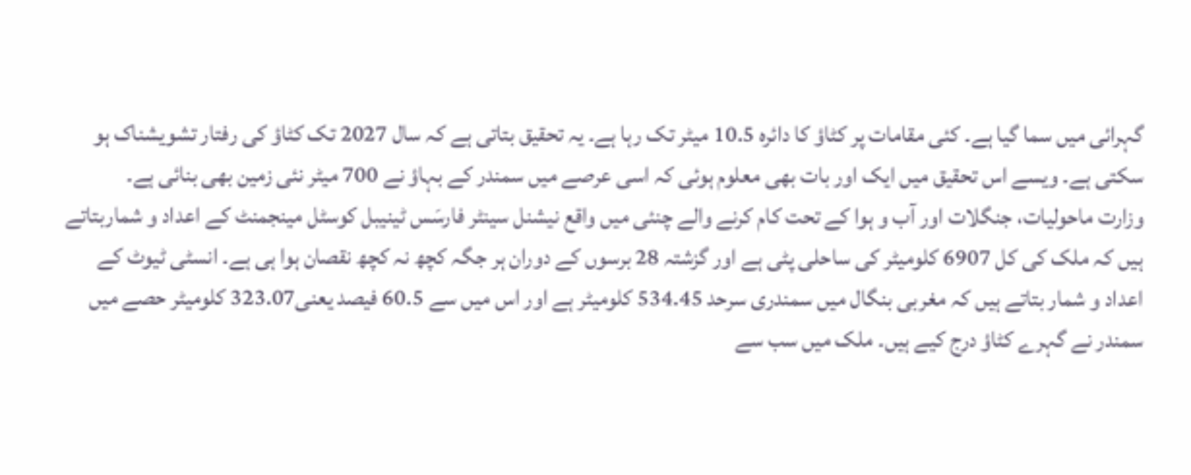گہرائی میں سما گیا ہے۔ کئی مقامات پر کٹاؤ کا دائرہ 10.5 میٹر تک رہا ہے۔ یہ تحقیق بتاتی ہے کہ سال 2027 تک کٹاؤ کی رفتار تشویشناک ہو سکتی ہے۔ ویسے اس تحقیق میں ایک اور بات بھی معلوم ہوئی کہ اسی عرصے میں سمندر کے بہاؤ نے 700 میٹر نئی زمین بھی بنائی ہے۔
وزارت ماحولیات، جنگلات اور آب و ہوا کے تحت کام کرنے والے چنئی میں واقع نیشنل سینٹر فارسَس ٹینیبل کوسٹل مینجمنٹ کے اعداد و شماربتاتے ہیں کہ ملک کی کل 6907 کلومیٹر کی ساحلی پٹی ہے اور گزشتہ 28 برسوں کے دوران ہر جگہ کچھ نہ کچھ نقصان ہوا ہی ہے۔ انسٹی ٹیوٹ کے اعداد و شمار بتاتے ہیں کہ مغربی بنگال میں سمندری سرحد 534.45 کلومیٹر ہے اور اس میں سے 60.5 فیصد یعنی323.07 کلومیٹر حصے میں سمندر نے گہرے کٹاؤ درج کیے ہیں۔ ملک میں سب سے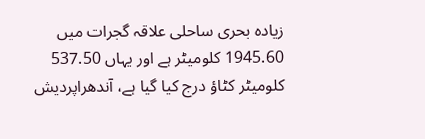زیادہ بحری ساحلی علاقہ گجرات میں 1945.60 کلومیٹر ہے اور یہاں 537.50 کلومیٹر کٹاؤ درج کیا گیا ہے، آندھراپردیش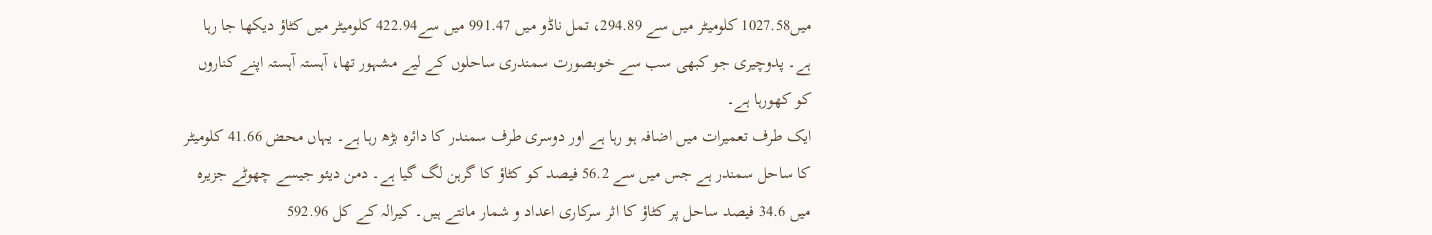میں1027.58 کلومیٹر میں سے 294.89، تمل ناڈو میں 991.47 میں سے422.94 کلومیٹر میں کٹاؤ دیکھا جا رہا ہے۔ پدوچیری جو کبھی سب سے خوبصورت سمندری ساحلوں کے لیے مشہور تھا، آہستہ آہستہ اپنے کناروں کو کھورہا ہے۔
ایک طرف تعمیرات میں اضافہ ہو رہا ہے اور دوسری طرف سمندر کا دائرہ بڑھ رہا ہے۔ یہاں محض 41.66 کلومیٹر کا ساحل سمندر ہے جس میں سے 56.2 فیصد کو کٹاؤ کا گرہن لگ گیا ہے۔ دمن دیئو جیسے چھوٹے جزیرہ میں 34.6 فیصد ساحل پر کٹاؤ کا اثر سرکاری اعداد و شمار مانتے ہیں۔ کیرالہ کے کل 592.96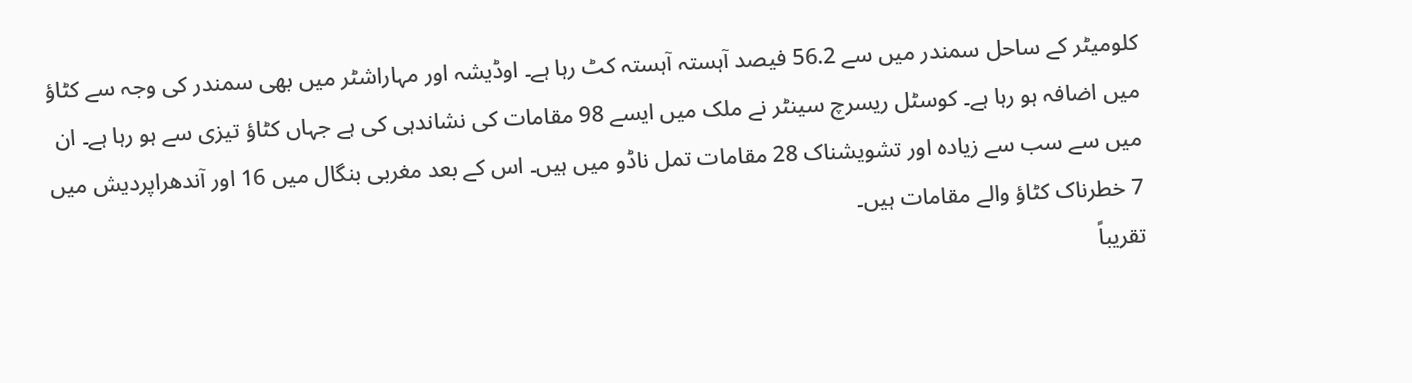کلومیٹر کے ساحل سمندر میں سے 56.2 فیصد آہستہ آہستہ کٹ رہا ہے۔ اوڈیشہ اور مہاراشٹر میں بھی سمندر کی وجہ سے کٹاؤ میں اضافہ ہو رہا ہے۔ کوسٹل ریسرچ سینٹر نے ملک میں ایسے 98 مقامات کی نشاندہی کی ہے جہاں کٹاؤ تیزی سے ہو رہا ہے۔ ان میں سے سب سے زیادہ اور تشویشناک 28 مقامات تمل ناڈو میں ہیں۔ اس کے بعد مغربی بنگال میں 16 اور آندھراپردیش میں 7 خطرناک کٹاؤ والے مقامات ہیں۔
تقریباً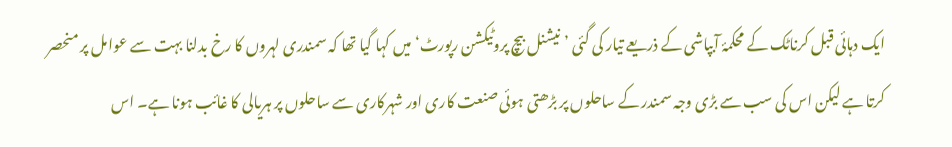ایک دہائی قبل کرناٹک کے محکمۂ آبپاشی کے ذریعے تیار کی گئی ’نیشنل بیچ پروٹیکشن رپورٹ‘ میں کہا گیا تھا کہ سمندری لہروں کا رخ بدلنا بہت سے عوامل پر منحصر کرتا ہے لیکن اس کی سب سے بڑی وجہ سمندر کے ساحلوں پر بڑھتی ہوئی صنعت کاری اور شہرکاری سے ساحلوں پر ہریالی کا غائب ہونا ہے۔ اس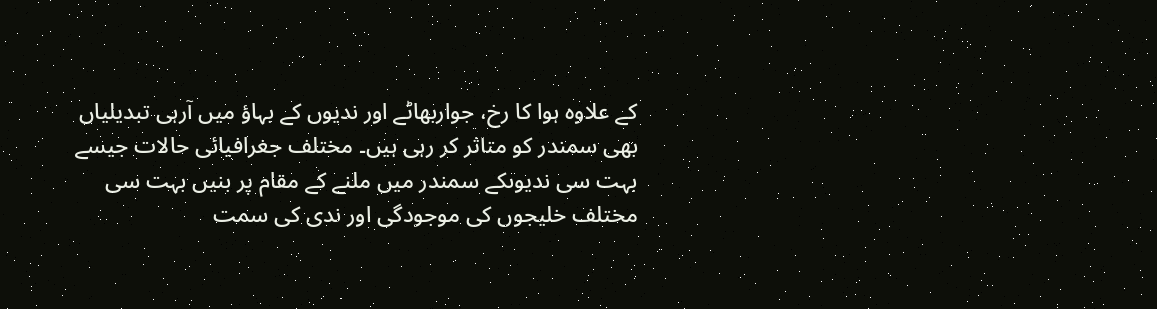کے علاوہ ہوا کا رخ، جواربھاٹے اور ندیوں کے بہاؤ میں آرہی تبدیلیاں بھی سمندر کو متاثر کر رہی ہیں۔ مختلف جغرافیائی حالات جیسے بہت سی ندیوںکے سمندر میں ملنے کے مقام پر بنیں بہت سی مختلف خلیجوں کی موجودگی اور ندی کی سمت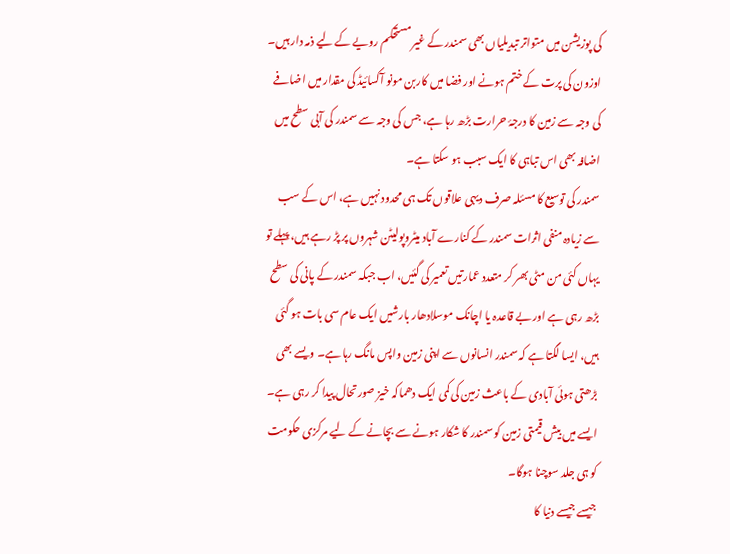کی پوزیشن میں متواتر تبدیلیاں بھی سمندر کے غیر مستحکم رویے کے لیے ذمہ دار ہیں۔ اوزون کی پرت کے ختم ہونے اور فضا میں کاربن مونو آکسائیڈ کی مقدار میں اضافے کی وجہ سے زمین کا درجۂ حرارت بڑھ رہا ہے، جس کی وجہ سے سمندر کی آبی سطح میں اضافہ بھی اس تباہی کا ایک سبب ہو سکتا ہے۔
سمندر کی توسیع کا مسئلہ صرف دیہی علاقوں تک ہی محدود نہیں ہے، اس کے سب سے زیادہ منفی اثرات سمندر کے کنارے آباد میٹروپولیٹن شہروں پر پڑ رہے ہیں، پہلے تو یہاں کئی من مٹی بھر کر متعدد عمارتیں تعمیر کی گئیں، اب جبکہ سمندر کے پانی کی سطح بڑھ رہی ہے اور بے قاعدہ یا اچانک موسلادھار بارشیں ایک عام سی بات ہو گئی ہیں، ایسا لگتا ہے کہ سمندر انسانوں سے اپنی زمین واپس مانگ رہا ہے۔ ویسے بھی بڑھتی ہوئی آبادی کے باعث زمین کی کمی ایک دھماکہ خیز صورتحال پیدا کر رہی ہے۔ ایسے میں بیش قیمتی زمین کو سمندر کا شکار ہونے سے بچانے کے لیے مرکزی حکومت کو ہی جلد سوچنا ہوگا۔
جیسے جیسے دنیا کا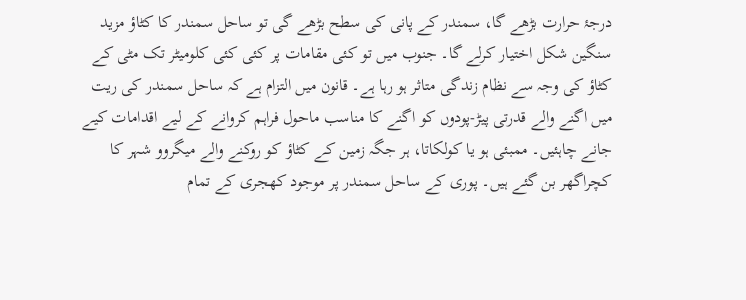درجۂ حرارت بڑھے گا، سمندر کے پانی کی سطح بڑھے گی تو ساحل سمندر کا کٹاؤ مزید سنگین شکل اختیار کرلے گا۔ جنوب میں تو کئی مقامات پر کئی کئی کلومیٹر تک مٹی کے کٹاؤ کی وجہ سے نظام زندگی متاثر ہو رہا ہے۔ قانون میں التزام ہے کہ ساحل سمندر کی ریت میں اگنے والے قدرتی پیڑ-پودوں کو اگنے کا مناسب ماحول فراہم کروانے کے لیے اقدامات کیے جانے چاہئیں۔ ممبئی ہو یا کولکاتا، ہر جگہ زمین کے کٹاؤ کو روکنے والے میگروو شہر کا کچراگھر بن گئے ہیں۔ پوری کے ساحل سمندر پر موجود کھجری کے تمام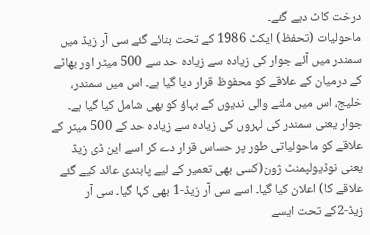درخت کاٹ دیے گئے۔
ماحولیات (تحفظ) ایکٹ 1986 کے تحت بنائے گئے سی آر زیڈ میں سمندر میں آئے جوار کی زیادہ سے زیادہ حد سے 500 میٹر اور بھاٹے کے درمیان کے علاقے کو محفوظ قرار دیا گیا ہے۔ اس میں سمندر، خلیج، اس میں ملنے والی ندیوں کے بہاؤ کو بھی شامل کیا گیا ہے۔ جوار یعنی سمندر کی لہروں کی زیادہ سے زیادہ حد کے 500 میٹر کے علاقے کو ماحولیاتی طور پر حساس قرار دے کر اسے این ڈی زیڈ یعنی نوڈیولپمنٹ ژون(کسی بھی تعمیر کے لیے پابندی عائد کیے گئے علاقے کا) اعلان کیا گیا۔ اسے سی آر زیڈ-1 بھی کہا گیا۔ سی آر زیڈ-2کے تحت ایسے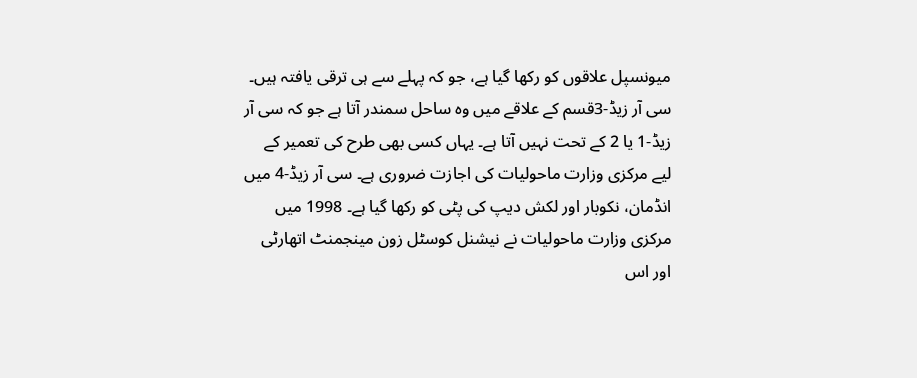میونسپل علاقوں کو رکھا گیا ہے، جو کہ پہلے سے ہی ترقی یافتہ ہیں۔ سی آر زیڈ-3قسم کے علاقے میں وہ ساحل سمندر آتا ہے جو کہ سی آر زیڈ-1 یا 2 کے تحت نہیں آتا ہے۔ یہاں کسی بھی طرح کی تعمیر کے لیے مرکزی وزارت ماحولیات کی اجازت ضروری ہے۔ سی آر زیڈ-4 میں انڈمان، نکوبار اور لکش دیپ کی پٹی کو رکھا گیا ہے۔ 1998 میں مرکزی وزارت ماحولیات نے نیشنل کوسٹل زون مینجمنٹ اتھارٹی اور اس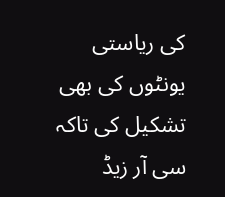کی ریاستی یونٹوں کی بھی تشکیل کی تاکہ سی آر زیڈ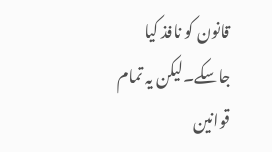قانون کو نافذ کیا جاسکے۔لیکن یہ تمام قوانین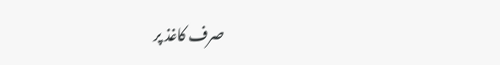صرف کاغذ پر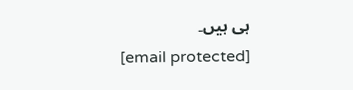ہی ہیں۔
[email protected]